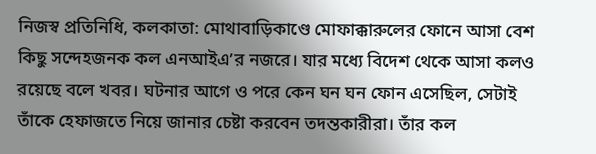নিজস্ব প্রতিনিধি, কলকাতা: মোথাবাড়িকাণ্ডে মোফাক্কারুলের ফোনে আসা বেশ কিছু সন্দেহজনক কল এনআইএ’র নজরে। যার মধ্যে বিদেশ থেকে আসা কলও রয়েছে বলে খবর। ঘটনার আগে ও পরে কেন ঘন ঘন ফোন এসেছিল, সেটাই তাঁকে হেফাজতে নিয়ে জানার চেষ্টা করবেন তদন্তকারীরা। তাঁর কল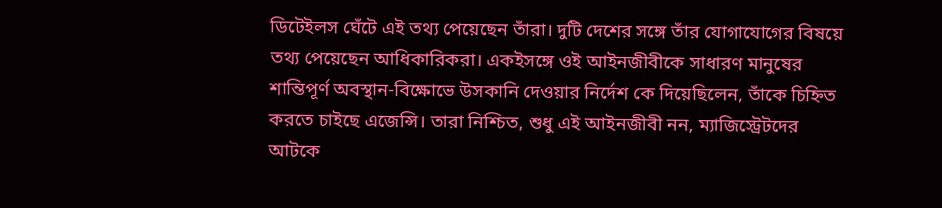ডিটেইলস ঘেঁটে এই তথ্য পেয়েছেন তাঁরা। দুটি দেশের সঙ্গে তাঁর যোগাযোগের বিষয়ে তথ্য পেয়েছেন আধিকারিকরা। একইসঙ্গে ওই আইনজীবীকে সাধারণ মানুষের শান্তিপূর্ণ অবস্থান-বিক্ষোভে উসকানি দেওয়ার নির্দেশ কে দিয়েছিলেন, তাঁকে চিহ্নিত করতে চাইছে এজেন্সি। তারা নিশ্চিত, শুধু এই আইনজীবী নন, ম্যাজিস্ট্রেটদের আটকে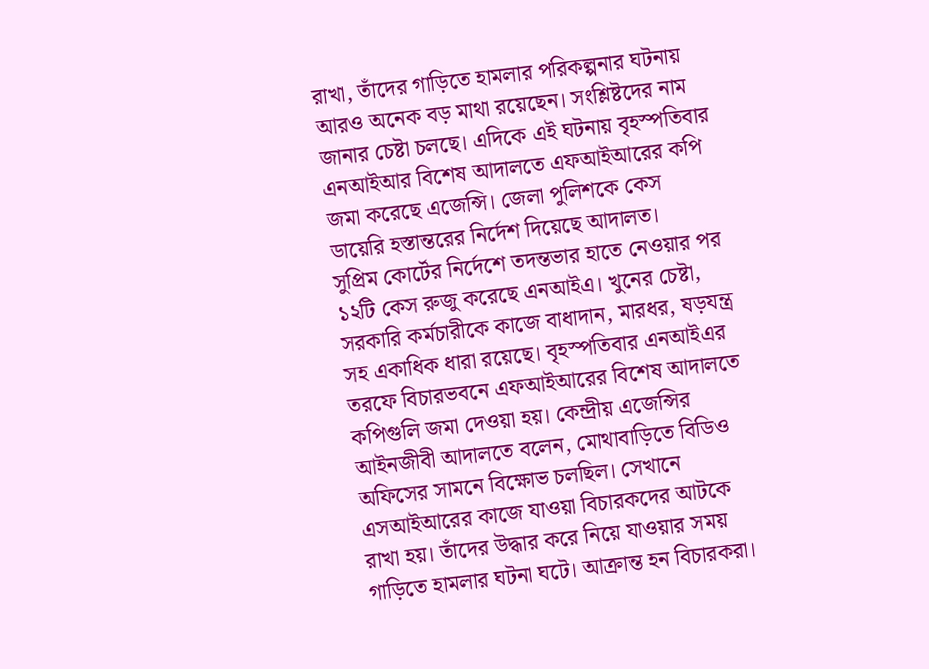রাখা, তাঁদের গাড়িতে হামলার পরিকল্পনার ঘটনায় আরও অনেক বড় মাথা রয়েছেন। সংশ্লিষ্টদের নাম জানার চেষ্টা চলছে। এদিকে এই ঘটনায় বৃহস্পতিবার এনআইআর বিশেষ আদালতে এফআইআরের কপি জমা করেছে এজেন্সি। জেলা পুলিশকে কেস ডায়েরি হস্তান্তরের নির্দেশ দিয়েছে আদালত।
সুপ্রিম কোর্টের নির্দেশে তদন্তভার হাতে নেওয়ার পর ১২টি কেস রুজু করেছে এনআইএ। খুনের চেষ্টা, সরকারি কর্মচারীকে কাজে বাধাদান, মারধর, ষড়যন্ত্র সহ একাধিক ধারা রয়েছে। বৃহস্পতিবার এনআইএর তরফে বিচারভবনে এফআইআরের বিশেষ আদালতে কপিগুলি জমা দেওয়া হয়। কেন্দ্রীয় এজেন্সির আইনজীবী আদালতে বলেন, মোথাবাড়িতে বিডিও অফিসের সামনে বিক্ষোভ চলছিল। সেখানে এসআইআরের কাজে যাওয়া বিচারকদের আটকে রাখা হয়। তাঁদের উদ্ধার করে নিয়ে যাওয়ার সময় গাড়িতে হামলার ঘটনা ঘটে। আক্রান্ত হন বিচারকরা।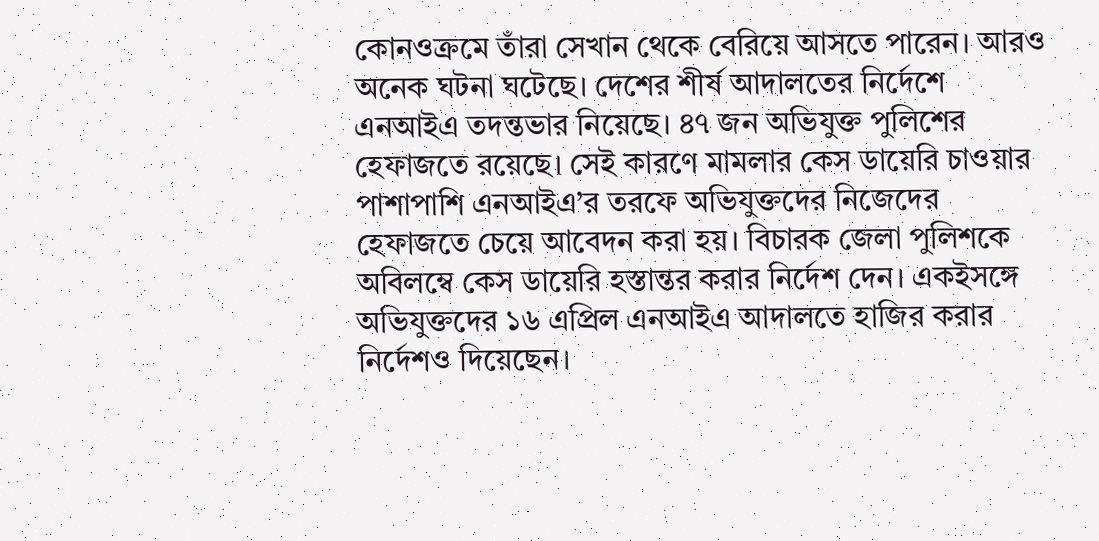কোনওক্রমে তাঁরা সেখান থেকে বেরিয়ে আসতে পারেন। আরও অনেক ঘটনা ঘটেছে। দেশের শীর্ষ আদালতের নির্দেশে এনআইএ তদন্তভার নিয়েছে। ৪৭ জন অভিযুক্ত পুলিশের হেফাজতে রয়েছে। সেই কারণে মামলার কেস ডায়েরি চাওয়ার পাশাপাশি এনআইএ’র তরফে অভিযুক্তদের নিজেদের হেফাজতে চেয়ে আবেদন করা হয়। বিচারক জেলা পুলিশকে অবিলম্বে কেস ডায়েরি হস্তান্তর করার নির্দেশ দেন। একইসঙ্গে অভিযুক্তদের ১৬ এপ্রিল এনআইএ আদালতে হাজির করার নির্দেশও দিয়েছেন।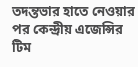তদন্তভার হাতে নেওয়ার পর কেন্দ্রীয় এজেন্সির টিম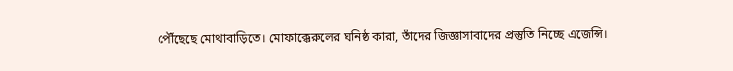পৌঁছেছে মোথাবাড়িতে। মোফাক্কেরুলের ঘনিষ্ঠ কারা, তাঁদের জিজ্ঞাসাবাদের প্রস্তুতি নিচ্ছে এজেন্সি।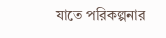যাতে পরিকল্পনার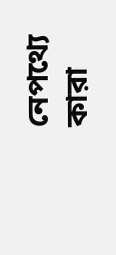নেপথ্যে কারা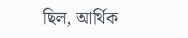ছিল, আর্থিক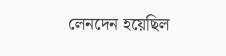লেনদেন হয়েছিল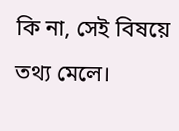কি না, সেই বিষয়ে তথ্য মেলে।